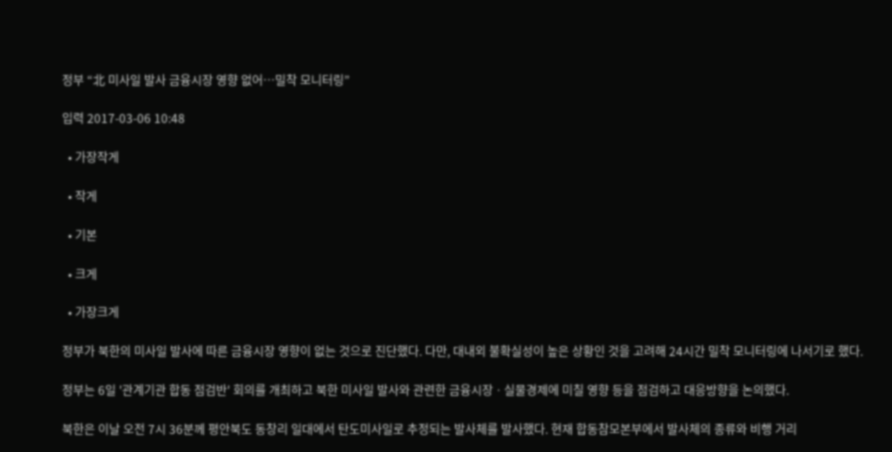정부 “北 미사일 발사 금융시장 영향 없어…밀착 모니터링”

입력 2017-03-06 10:48

  • 가장작게

  • 작게

  • 기본

  • 크게

  • 가장크게

정부가 북한의 미사일 발사에 따른 금융시장 영향이 없는 것으로 진단했다. 다만, 대내외 불확실성이 높은 상황인 것을 고려해 24시간 밀착 모니터링에 나서기로 했다.

정부는 6일 '관계기관 합동 점검반' 회의를 개최하고 북한 미사일 발사와 관련한 금융시장ㆍ실물경제에 미칠 영향 등을 점검하고 대응방향을 논의했다.

북한은 이날 오전 7시 36분께 평안북도 동창리 일대에서 탄도미사일로 추정되는 발사체를 발사했다. 현재 합동참모본부에서 발사체의 종류와 비행 거리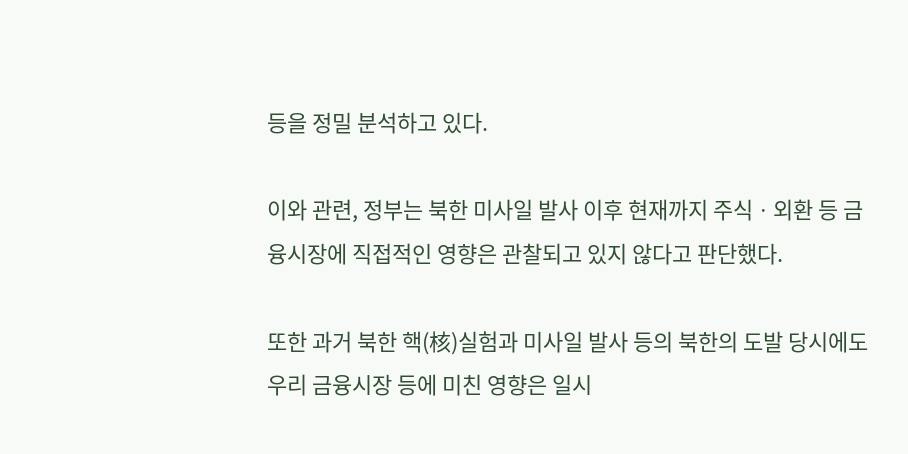등을 정밀 분석하고 있다.

이와 관련, 정부는 북한 미사일 발사 이후 현재까지 주식ㆍ외환 등 금융시장에 직접적인 영향은 관찰되고 있지 않다고 판단했다.

또한 과거 북한 핵(核)실험과 미사일 발사 등의 북한의 도발 당시에도 우리 금융시장 등에 미친 영향은 일시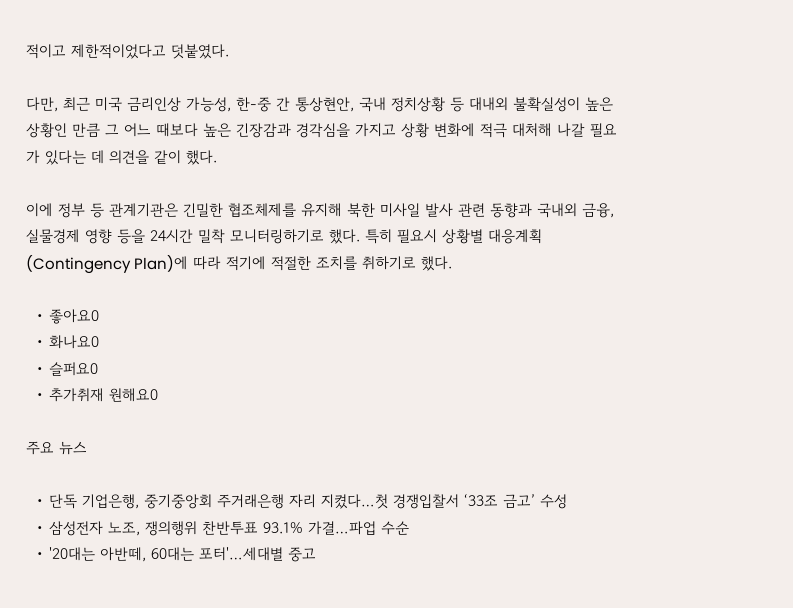적이고 제한적이었다고 덧붙였다.

다만, 최근 미국 금리인상 가능성, 한-중 간 통상현안, 국내 정치상황 등 대내외 불확실성이 높은 상황인 만큼 그 어느 때보다 높은 긴장감과 경각심을 가지고 상황 변화에 적극 대처해 나갈 필요가 있다는 데 의견을 같이 했다.

이에 정부 등 관계기관은 긴밀한 협조체제를 유지해 북한 미사일 발사 관련 동향과 국내외 금융, 실물경제 영향 등을 24시간 밀착 모니터링하기로 했다. 특히 필요시 상황별 대응계획(Contingency Plan)에 따라 적기에 적절한 조치를 취하기로 했다.

  • 좋아요0
  • 화나요0
  • 슬퍼요0
  • 추가취재 원해요0

주요 뉴스

  • 단독 기업은행, 중기중앙회 주거래은행 자리 지켰다…첫 경쟁입찰서 ‘33조 금고’ 수성
  • 삼성전자 노조, 쟁의행위 찬반투표 93.1% 가결…파업 수순
  • '20대는 아반떼, 60대는 포터'…세대별 중고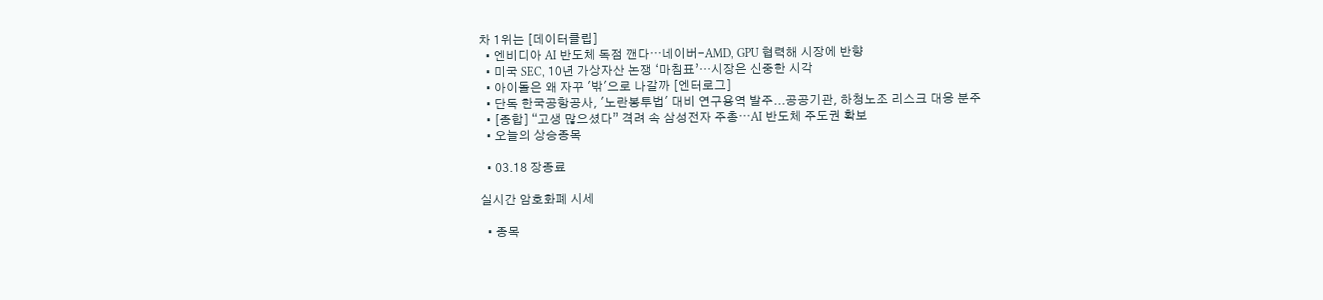차 1위는 [데이터클립]
  • 엔비디아 AI 반도체 독점 깬다⋯네이버-AMD, GPU 협력해 시장에 반향
  • 미국 SEC, 10년 가상자산 논쟁 ‘마침표’…시장은 신중한 시각
  • 아이돌은 왜 자꾸 '밖'으로 나갈까 [엔터로그]
  • 단독 한국공항공사, '노란봉투법' 대비 연구용역 발주...공공기관, 하청노조 리스크 대응 분주
  • [종합] “고생 많으셨다” 격려 속 삼성전자 주총⋯AI 반도체 주도권 확보
  • 오늘의 상승종목

  • 03.18 장종료

실시간 암호화폐 시세

  • 종목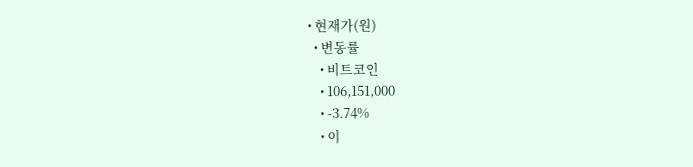• 현재가(원)
  • 변동률
    • 비트코인
    • 106,151,000
    • -3.74%
    • 이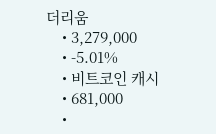더리움
    • 3,279,000
    • -5.01%
    • 비트코인 캐시
    • 681,000
    •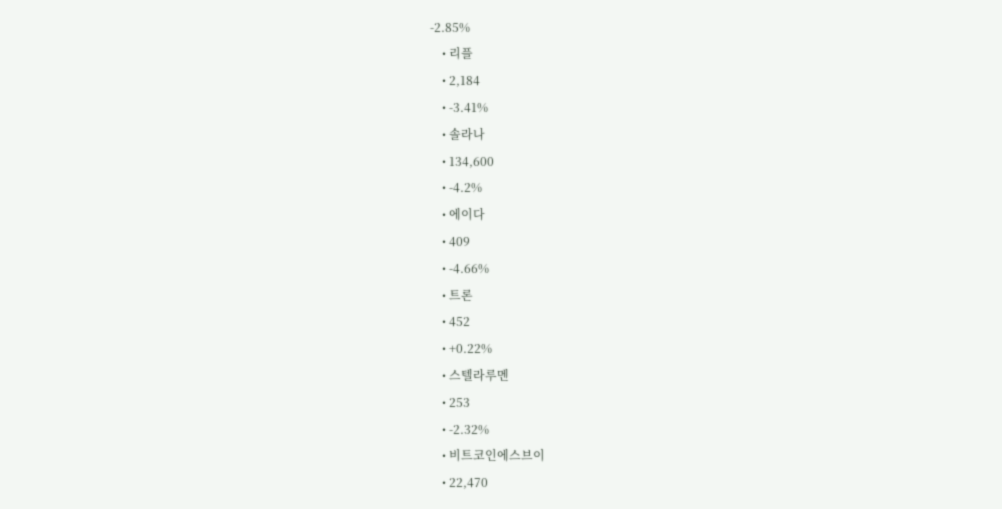-2.85%
    • 리플
    • 2,184
    • -3.41%
    • 솔라나
    • 134,600
    • -4.2%
    • 에이다
    • 409
    • -4.66%
    • 트론
    • 452
    • +0.22%
    • 스텔라루멘
    • 253
    • -2.32%
    • 비트코인에스브이
    • 22,470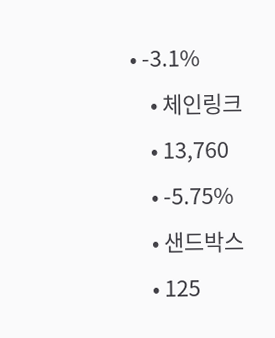• -3.1%
    • 체인링크
    • 13,760
    • -5.75%
    • 샌드박스
    • 125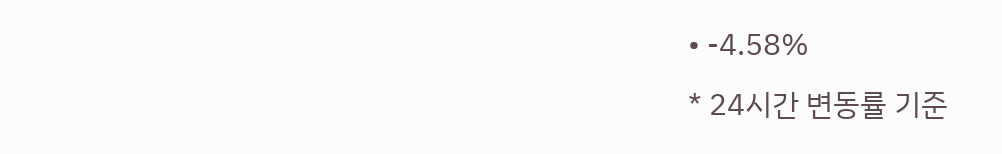• -4.58%
* 24시간 변동률 기준